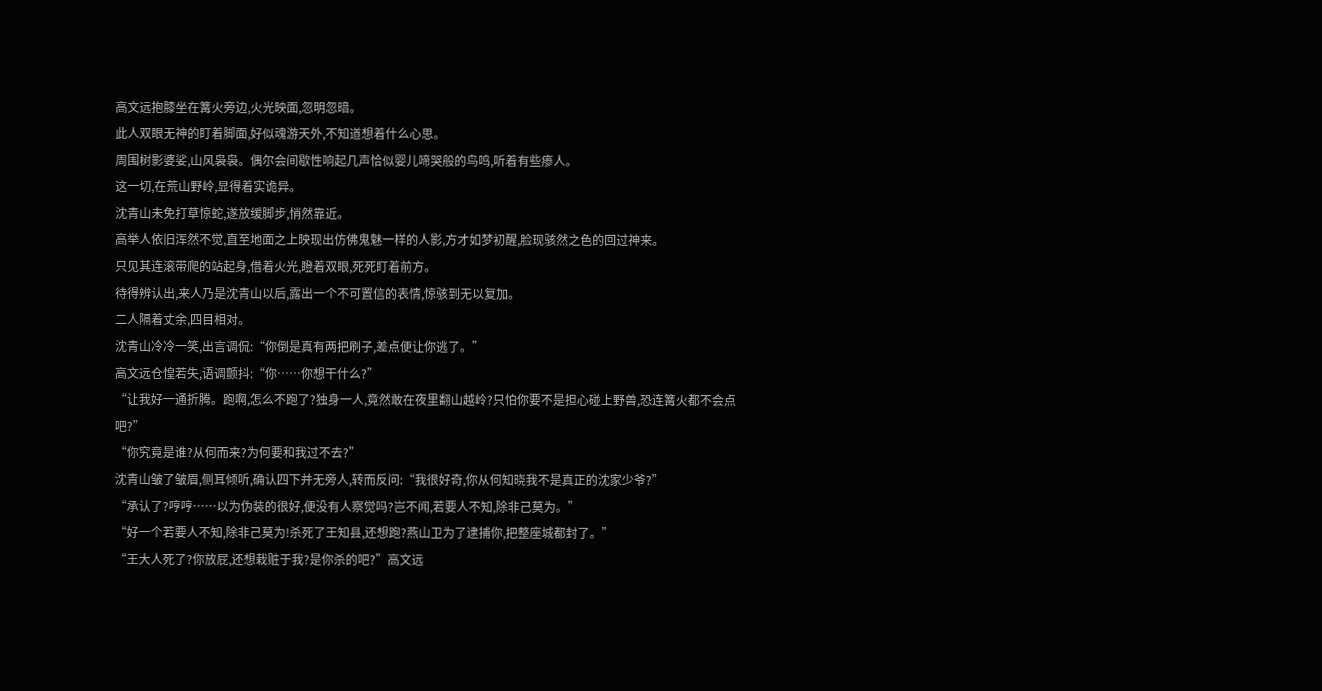高文远抱膝坐在篝火旁边,火光映面,忽明忽暗。
此人双眼无神的盯着脚面,好似魂游天外,不知道想着什么心思。
周围树影婆娑,山风袅袅。偶尔会间歇性响起几声恰似婴儿啼哭般的鸟鸣,听着有些瘆人。
这一切,在荒山野岭,显得着实诡异。
沈青山未免打草惊蛇,遂放缓脚步,悄然靠近。
高举人依旧浑然不觉,直至地面之上映现出仿佛鬼魅一样的人影,方才如梦初醒,脸现骇然之色的回过神来。
只见其连滚带爬的站起身,借着火光,瞪着双眼,死死盯着前方。
待得辨认出,来人乃是沈青山以后,露出一个不可置信的表情,惊骇到无以复加。
二人隔着丈余,四目相对。
沈青山冷冷一笑,出言调侃:“你倒是真有两把刷子,差点便让你逃了。”
高文远仓惶若失,语调颤抖:“你……你想干什么?”
“让我好一通折腾。跑啊,怎么不跑了?独身一人,竟然敢在夜里翻山越岭?只怕你要不是担心碰上野兽,恐连篝火都不会点吧?”
“你究竟是谁?从何而来?为何要和我过不去?”
沈青山皱了皱眉,侧耳倾听,确认四下并无旁人,转而反问:“我很好奇,你从何知晓我不是真正的沈家少爷?”
“承认了?哼哼……以为伪装的很好,便没有人察觉吗?岂不闻,若要人不知,除非己莫为。”
“好一个若要人不知,除非己莫为!杀死了王知县,还想跑?燕山卫为了逮捕你,把整座城都封了。”
“王大人死了?你放屁,还想栽赃于我?是你杀的吧?”高文远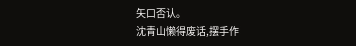矢口否认。
沈青山懒得废话,摆手作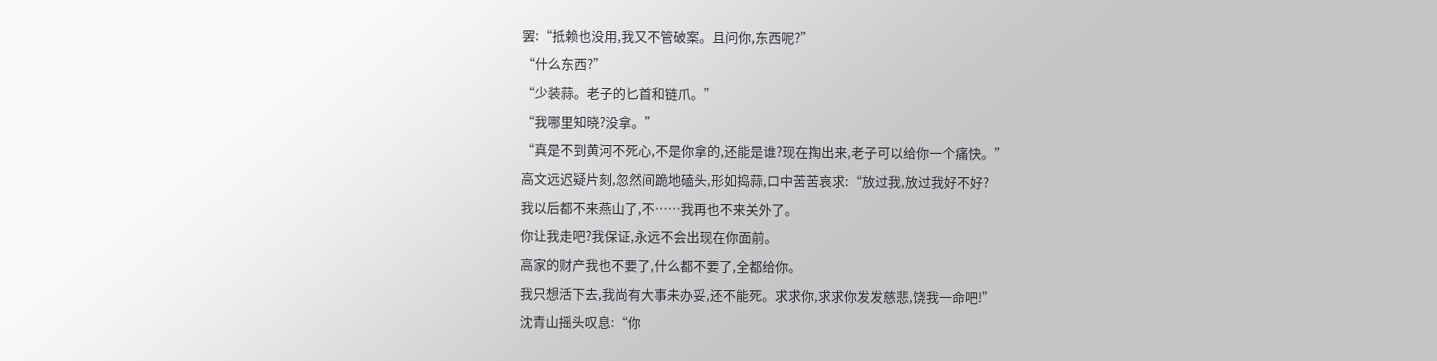罢:“抵赖也没用,我又不管破案。且问你,东西呢?”
“什么东西?”
“少装蒜。老子的匕首和链爪。”
“我哪里知晓?没拿。”
“真是不到黄河不死心,不是你拿的,还能是谁?现在掏出来,老子可以给你一个痛快。”
高文远迟疑片刻,忽然间跪地磕头,形如捣蒜,口中苦苦哀求:“放过我,放过我好不好?
我以后都不来燕山了,不……我再也不来关外了。
你让我走吧?我保证,永远不会出现在你面前。
高家的财产我也不要了,什么都不要了,全都给你。
我只想活下去,我尚有大事未办妥,还不能死。求求你,求求你发发慈悲,饶我一命吧!”
沈青山摇头叹息:“你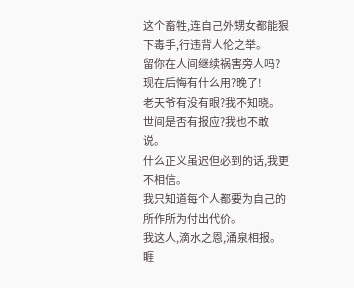这个畜牲,连自己外甥女都能狠下毒手,行违背人伦之举。
留你在人间继续祸害旁人吗?现在后悔有什么用?晚了!
老天爷有没有眼?我不知晓。
世间是否有报应?我也不敢说。
什么正义虽迟但必到的话,我更不相信。
我只知道每个人都要为自己的所作所为付出代价。
我这人,滴水之恩,涌泉相报。睚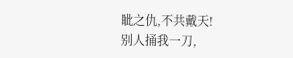眦之仇,不共戴天!
别人捅我一刀,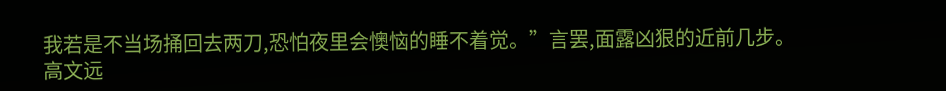我若是不当场捅回去两刀,恐怕夜里会懊恼的睡不着觉。”言罢,面露凶狠的近前几步。
高文远